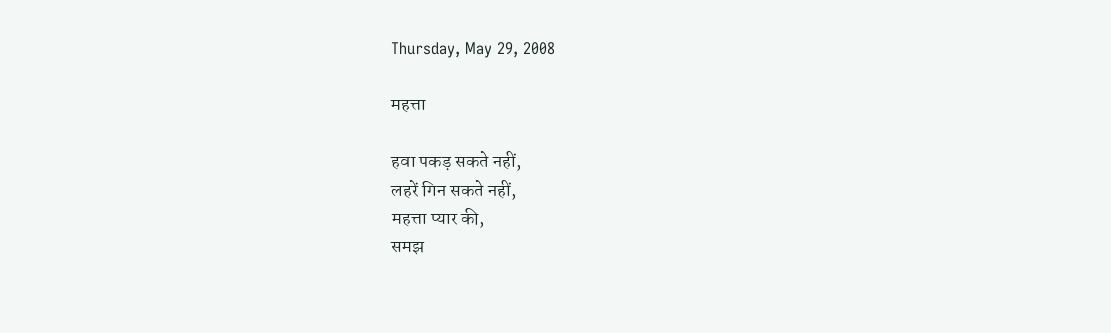Thursday, May 29, 2008

महत्ता

हवा पकड़ सकते नहीं,
लहरें गिन सकते नहीं,
महत्ता प्यार की,
समझ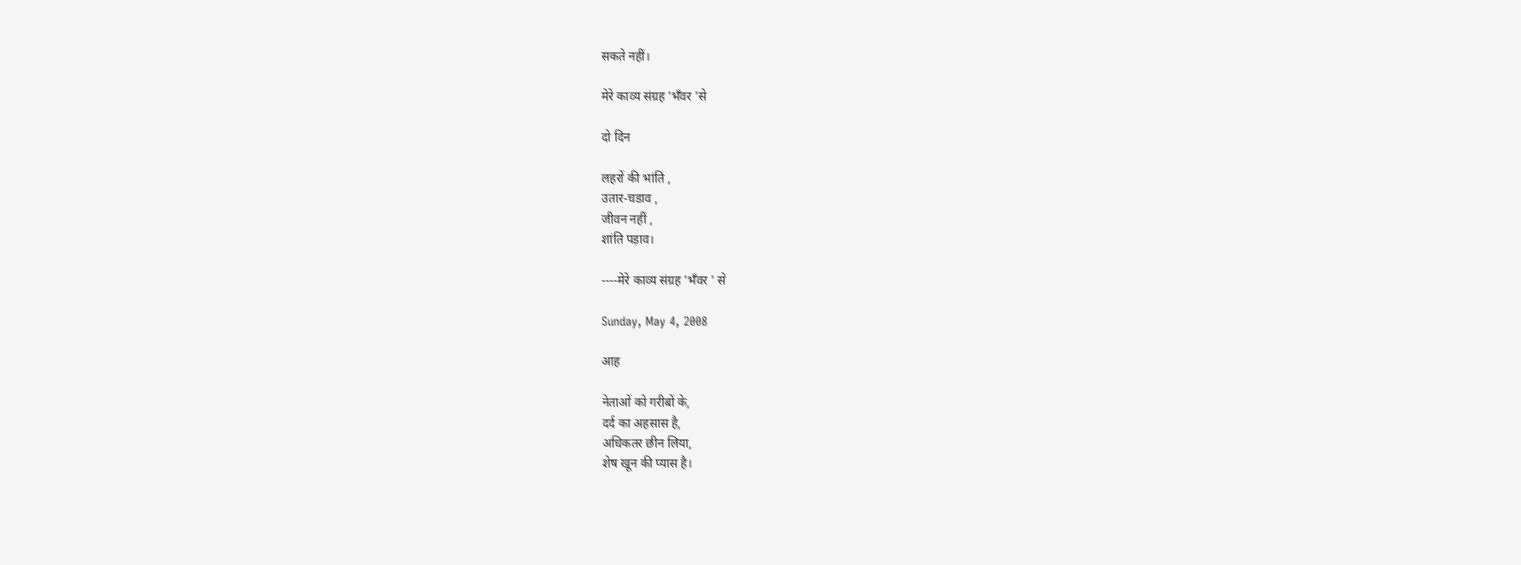सकते नहीं।

मेरे काव्य संग्रह 'भँवर 'से

दो दिन

लहरों की भांति ,
उतार-चडाव ,
जीवन नहीं ,
शांति पड़ाव।

----मेरे काव्य संग्रह 'भँवर ' से

Sunday, May 4, 2008

आह

नेताओं को गरीबों के,
दर्द का अहसास है,
अधिकतर छीन लिया,
शेष खून की प्यास है।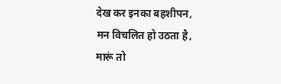देख कर इनका बहशीपन,
मन विचलित हो उठता है,
मारूं तो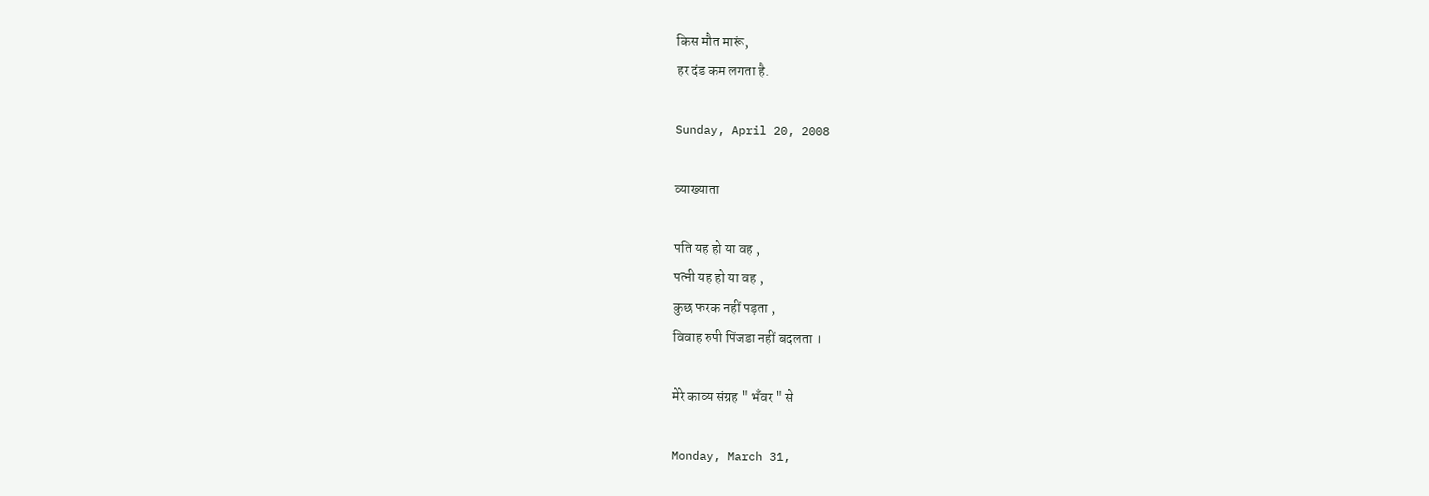किस मौत मारूं,
हर दंड कम लगता है.

Sunday, April 20, 2008

व्याख्याता

पति यह हो या वह ,
पत्नी यह हो या वह ,
कुछ फरक नहीं पड़ता ,
विवाह रुपी पिंजडा नहीं बदलता ।

मेरे काव्य संग्रह " भँवर " से

Monday, March 31,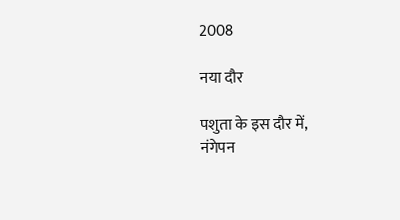2008

नया दौर

पशुता के इस दौर में,
नंगेपन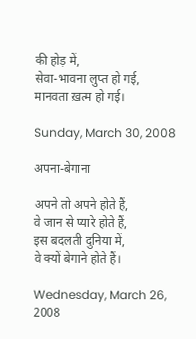की होड़ में,
सेवा-भावना लुप्त हो गई,
मानवता ख़त्म हो गई।

Sunday, March 30, 2008

अपना-बेगाना

अपने तो अपने होते हैं,
वे जान से प्यारे होते हैं,
इस बदलती दुनिया में,
वे क्यों बेगाने होते हैं।

Wednesday, March 26, 2008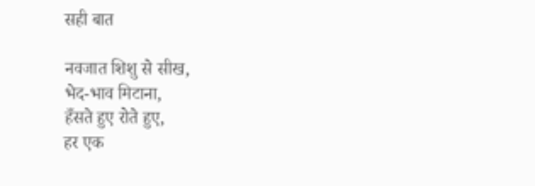सही बात

नवजात शिशु से सीख,
भेद-भाव मिटाना,
हँसते हुए रोते हुए,
हर एक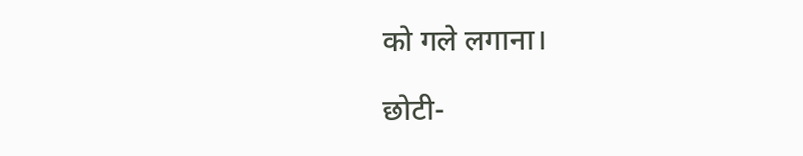को गले लगाना।

छोटी-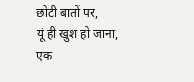छोटी बातों पर,
यूं ही खुश हो जाना,
एक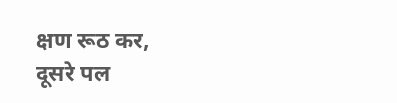क्षण रूठ कर,
दूसरे पल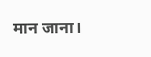मान जाना।